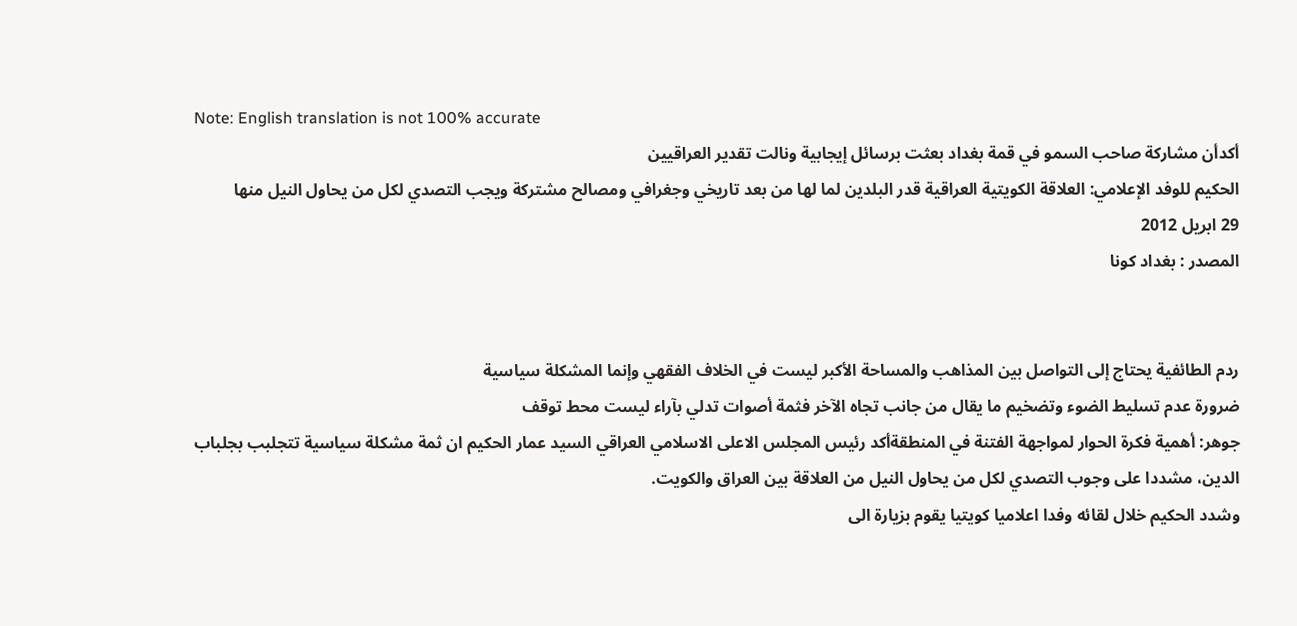Note: English translation is not 100% accurate
أكدأن مشاركة صاحب السمو في قمة بغداد بعثت برسائل إيجابية ونالت تقدير العراقيين
الحكيم للوفد الإعلامي: العلاقة الكويتية العراقية قدر البلدين لما لها من بعد تاريخي وجغرافي ومصالح مشتركة ويجب التصدي لكل من يحاول النيل منها
29 ابريل 2012
المصدر : بغداد كونا


ردم الطائفية يحتاج إلى التواصل بين المذاهب والمساحة الأكبر ليست في الخلاف الفقهي وإنما المشكلة سياسية
ضرورة عدم تسليط الضوء وتضخيم ما يقال من جانب تجاه الآخر فثمة أصوات تدلي بآراء ليست محط توقف
جوهر: أهمية فكرة الحوار لمواجهة الفتنة في المنطقةأكد رئيس المجلس الاعلى الاسلامي العراقي السيد عمار الحكيم ان ثمة مشكلة سياسية تتجلبب بجلباب الدين، مشددا على وجوب التصدي لكل من يحاول النيل من العلاقة بين العراق والكويت.
وشدد الحكيم خلال لقائه وفدا اعلاميا كويتيا يقوم بزيارة الى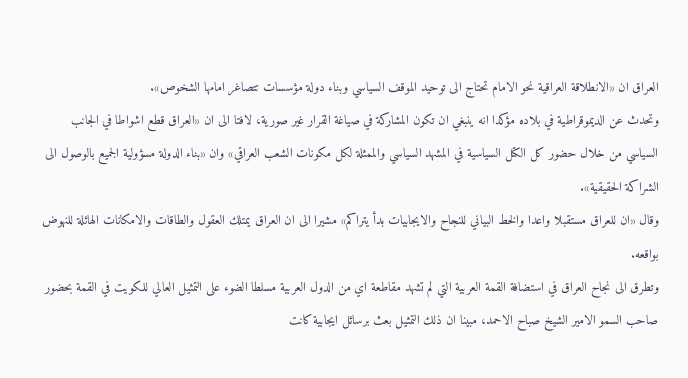العراق ان «الانطلاقة العراقية نحو الامام تحتاج الى توحيد الموقف السياسي وبناء دولة مؤسسات تتصاغر امامها الشخوص».
وتحدث عن الديموقراطية في بلاده مؤكدا انه ينبغي ان تكون المشاركة في صياغة القرار غير صورية، لافتا الى ان «العراق قطع اشواطا في الجانب السياسي من خلال حضور كل الكتل السياسية في المشهد السياسي والممثلة لكل مكونات الشعب العراقي» وان «بناء الدولة مسؤولية الجميع بالوصول الى الشراكة الحقيقية».
وقال «ان للعراق مستقبلا واعدا والخط البياني للنجاح والايجابيات بدأ يتراكم» مشيرا الى ان العراق يمتلك العقول والطاقات والامكانات الهائلة للنهوض بواقعه.
وتطرق الى نجاح العراق في استضافة القمة العربية التي لم تشهد مقاطعة اي من الدول العربية مسلطا الضوء على التمثيل العالي للكويت في القمة بحضور صاحب السمو الامير الشيخ صباح الاحمد، مبينا ان ذلك التمثيل بعث برسائل ايجابية كانت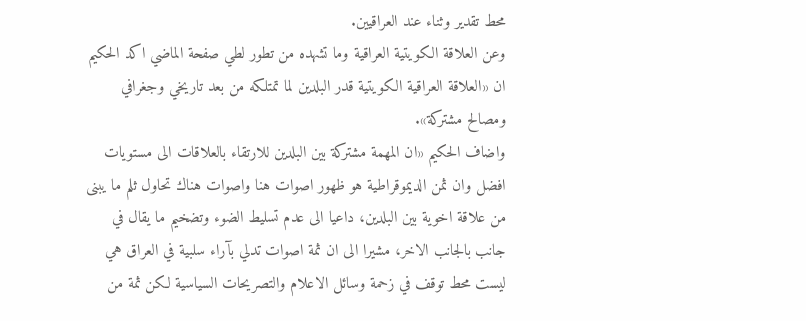محط تقدير وثناء عند العراقيين.
وعن العلاقة الكويتية العراقية وما تشهده من تطور لطي صفحة الماضي اكد الحكيم ان «العلاقة العراقية الكويتية قدر البلدين لما تمتلكه من بعد تاريخي وجغرافي ومصالح مشتركة».
واضاف الحكيم «ان المهمة مشتركة بين البلدين للارتقاء بالعلاقات الى مستويات افضل وان ثمن الديموقراطية هو ظهور اصوات هنا واصوات هناك تحاول ثلم ما يبنى من علاقة اخوية بين البلدين، داعيا الى عدم تسليط الضوء وتضخيم ما يقال في جانب بالجانب الاخر، مشيرا الى ان ثمة اصوات تدلي بآراء سلبية في العراق هي ليست محط توقف في زحمة وسائل الاعلام والتصريحات السياسية لكن ثمة من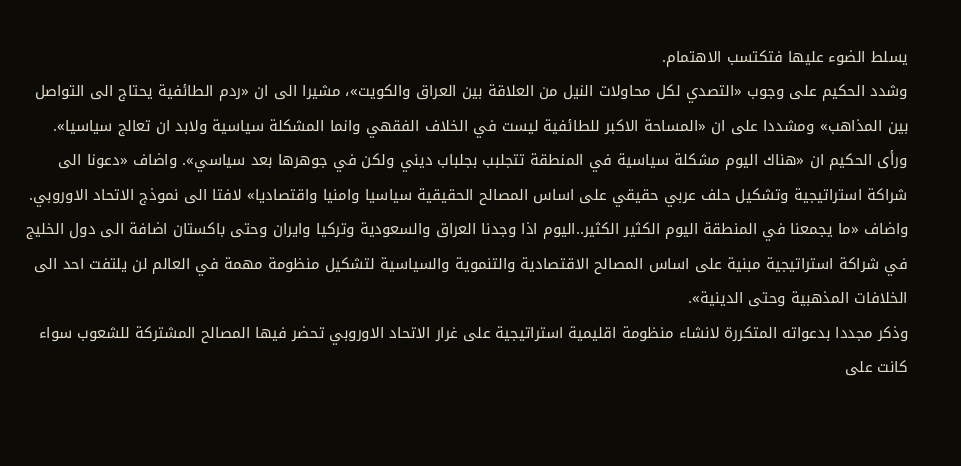يسلط الضوء عليها فتكتسب الاهتمام.
وشدد الحكيم على وجوب «التصدي لكل محاولات النيل من العلاقة بين العراق والكويت»، مشيرا الى ان «ردم الطائفية يحتاج الى التواصل بين المذاهب» ومشددا على ان «المساحة الاكبر للطائفية ليست في الخلاف الفقهي وانما المشكلة سياسية ولابد ان تعالج سياسيا».
ورأى الحكيم ان «هناك اليوم مشكلة سياسية في المنطقة تتجلبب بجلباب ديني ولكن في جوهرها بعد سياسي». واضاف «دعونا الى شراكة استراتيجية وتشكيل حلف عربي حقيقي على اساس المصالح الحقيقية سياسيا وامنيا واقتصاديا» لافتا الى نموذج الاتحاد الاوروبي.
واضاف «ما يجمعنا في المنطقة اليوم الكثير الكثير..اليوم اذا وجدنا العراق والسعودية وتركيا وايران وحتى باكستان اضافة الى دول الخليج في شراكة استراتيجية مبنية على اساس المصالح الاقتصادية والتنموية والسياسية لتشكيل منظومة مهمة في العالم لن يلتفت احد الى الخلافات المذهبية وحتى الدينية».
وذكر مجددا بدعواته المتكررة لانشاء منظومة اقليمية استراتيجية على غرار الاتحاد الاوروبي تحضر فيها المصالح المشتركة للشعوب سواء كانت على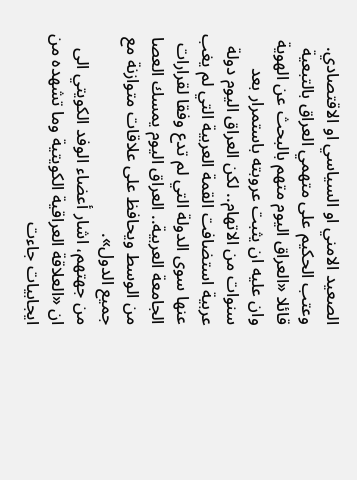الصعيد الامني او السياسي او الاقتصادي.
وعتب الحكيم على متهمي العراق بالتبعية قائلا «العراق اليوم متهم بالبحث عن الهوية وان عليه ان يثبت عروبته باستمرار بعد سنوات من الاتهام.. لكن العراق اليوم دولة عربية استضافت القمة العربية التي لم يغب عنها سوى الدولة التي لم تدع وفقا لقرارات الجامعة العربية.. العراق اليوم يمسك العصا من الوسط ويحافظ على علاقات متوازنة مع جميع الدول».
من جهتهم، اشار أعضاء الوفد الكويتي الى ان «العلاقة العراقية الكويتية وما تشهده من ايجابيات جاءت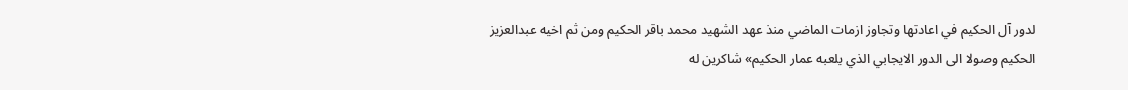لدور آل الحكيم في اعادتها وتجاوز ازمات الماضي منذ عهد الشهيد محمد باقر الحكيم ومن ثم اخيه عبدالعزيز الحكيم وصولا الى الدور الايجابي الذي يلعبه عمار الحكيم» شاكرين له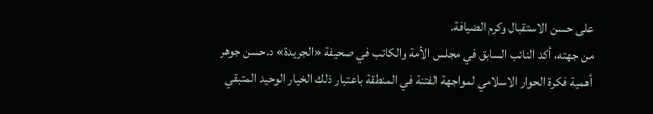على حسن الاستقبال وكرم الضيافة.
من جهته، أكد النائب السابق في مجلس الأمة والكاتب في صحيفة «الجريدة» د.حسن جوهر أهمية فكرة الحوار الاسلامي لمواجهة الفتنة في المنطقة باعتبار ذلك الخيار الوحيد المتبقي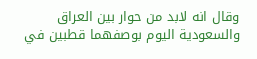وقال انه لابد من حوار بين العراق والسعودية اليوم بوصفهما قطبين في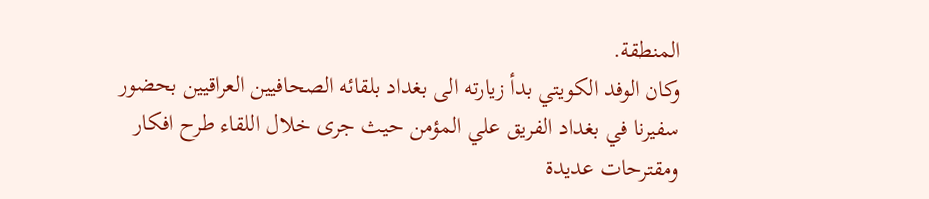المنطقة.
وكان الوفد الكويتي بدأ زيارته الى بغداد بلقائه الصحافيين العراقيين بحضور سفيرنا في بغداد الفريق علي المؤمن حيث جرى خلال اللقاء طرح افكار ومقترحات عديدة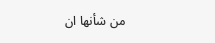من شأنها ان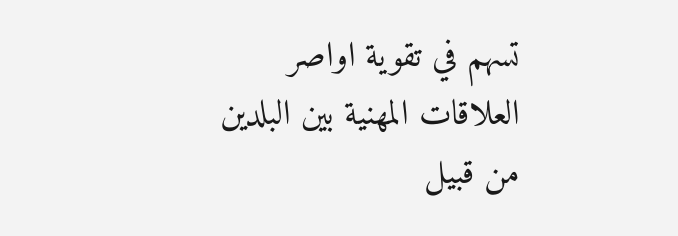تسهم في تقوية اواصر العلاقات المهنية بين البلدين من قبيل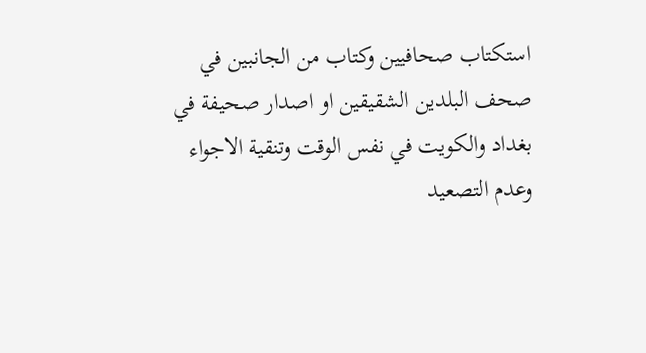استكتاب صحافيين وكتاب من الجانبين في صحف البلدين الشقيقين او اصدار صحيفة في بغداد والكويت في نفس الوقت وتنقية الاجواء وعدم التصعيد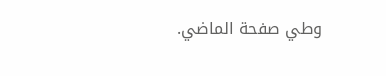وطي صفحة الماضي.